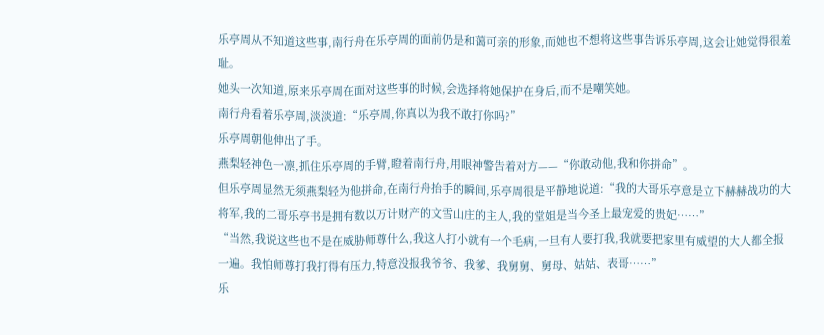乐亭周从不知道这些事,南行舟在乐亭周的面前仍是和蔼可亲的形象,而她也不想将这些事告诉乐亭周,这会让她觉得很羞耻。
她头一次知道,原来乐亭周在面对这些事的时候,会选择将她保护在身后,而不是嘲笑她。
南行舟看着乐亭周,淡淡道:“乐亭周,你真以为我不敢打你吗?”
乐亭周朝他伸出了手。
燕梨轻神色一凛,抓住乐亭周的手臂,瞪着南行舟,用眼神警告着对方——“你敢动他,我和你拼命”。
但乐亭周显然无须燕梨轻为他拼命,在南行舟抬手的瞬间,乐亭周很是平静地说道:“我的大哥乐亭意是立下赫赫战功的大将军,我的二哥乐亭书是拥有数以万计财产的文雪山庄的主人,我的堂姐是当今圣上最宠爱的贵妃……”
“当然,我说这些也不是在威胁师尊什么,我这人打小就有一个毛病,一旦有人要打我,我就要把家里有威望的大人都全报一遍。我怕师尊打我打得有压力,特意没报我爷爷、我爹、我舅舅、舅母、姑姑、表哥……”
乐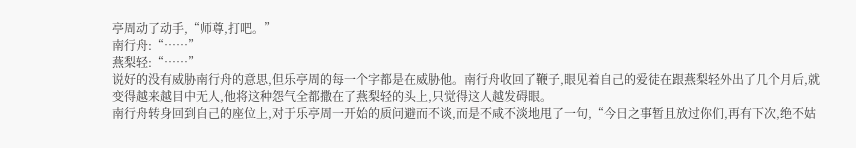亭周动了动手,“师尊,打吧。”
南行舟:“……”
燕梨轻:“……”
说好的没有威胁南行舟的意思,但乐亭周的每一个字都是在威胁他。南行舟收回了鞭子,眼见着自己的爱徒在跟燕梨轻外出了几个月后,就变得越来越目中无人,他将这种怨气全都撒在了燕梨轻的头上,只觉得这人越发碍眼。
南行舟转身回到自己的座位上,对于乐亭周一开始的质问避而不谈,而是不咸不淡地甩了一句,“今日之事暂且放过你们,再有下次,绝不姑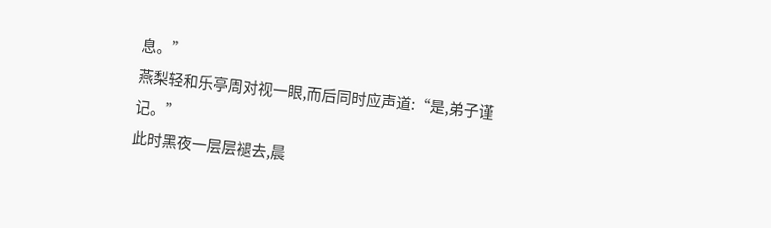息。”
燕梨轻和乐亭周对视一眼,而后同时应声道:“是,弟子谨记。”
此时黑夜一层层褪去,晨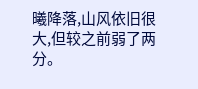曦降落,山风依旧很大,但较之前弱了两分。